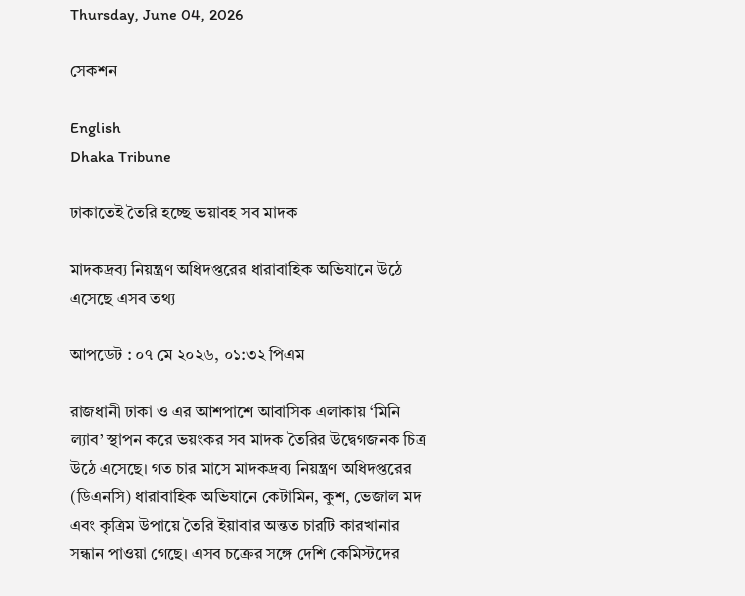Thursday, June 04, 2026

সেকশন

English
Dhaka Tribune

ঢাকাতেই তৈরি হচ্ছে ভয়াবহ সব মাদক

মাদকদ্রব্য নিয়ন্ত্রণ অধিদপ্তরের ধারাবাহিক অভিযানে উঠে এসেছে এসব তথ্য

আপডেট : ০৭ মে ২০২৬, ০১:৩২ পিএম

রাজধানী ঢাকা ও এর আশপাশে আবাসিক এলাকায় ‘মিনি ল্যাব’ স্থাপন করে ভয়ংকর সব মাদক তৈরির উদ্বেগজনক চিত্র উঠে এসেছে। গত চার মাসে মাদকদ্রব্য নিয়ন্ত্রণ অধিদপ্তরের (ডিএনসি) ধারাবাহিক অভিযানে কেটামিন, কুশ, ভেজাল মদ এবং কৃত্রিম উপায়ে তৈরি ইয়াবার অন্তত চারটি কারখানার সন্ধান পাওয়া গেছে। এসব চক্রের সঙ্গে দেশি কেমিস্টদের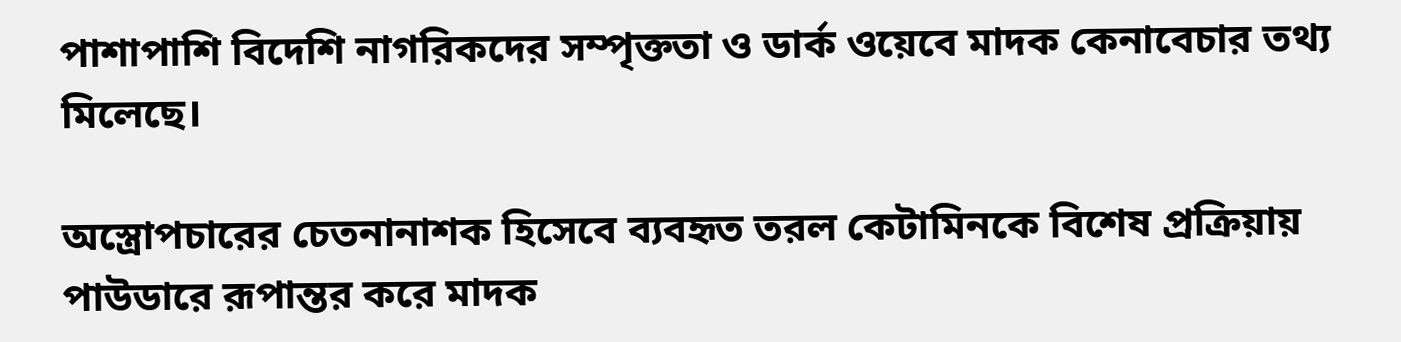পাশাপাশি বিদেশি নাগরিকদের সম্পৃক্ততা ও ডার্ক ওয়েবে মাদক কেনাবেচার তথ্য মিলেছে।

অস্ত্রোপচারের চেতনানাশক হিসেবে ব্যবহৃত তরল কেটামিনকে বিশেষ প্রক্রিয়ায় পাউডারে রূপান্তর করে মাদক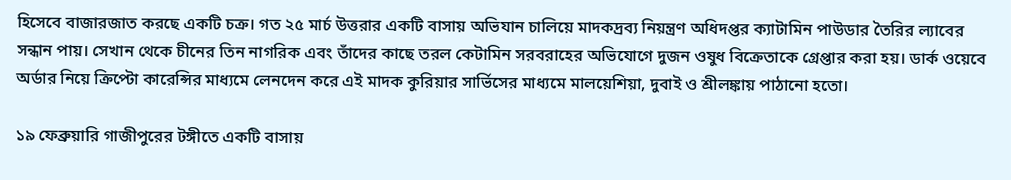হিসেবে বাজারজাত করছে একটি চক্র। গত ২৫ মার্চ উত্তরার একটি বাসায় অভিযান চালিয়ে মাদকদ্রব্য নিয়ন্ত্রণ অধিদপ্তর ক্যাটামিন পাউডার তৈরির ল্যাবের সন্ধান পায়। সেখান থেকে চীনের তিন নাগরিক এবং তাঁদের কাছে তরল কেটামিন সরবরাহের অভিযোগে দুজন ওষুধ বিক্রেতাকে গ্রেপ্তার করা হয়। ডার্ক ওয়েবে অর্ডার নিয়ে ক্রিপ্টো কারেন্সির মাধ্যমে লেনদেন করে এই মাদক কুরিয়ার সার্ভিসের মাধ্যমে মালয়েশিয়া, দুবাই ও শ্রীলঙ্কায় পাঠানো হতো।

১৯ ফেব্রুয়ারি গাজীপুরের টঙ্গীতে একটি বাসায়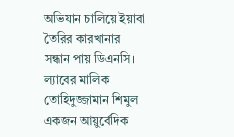অভিযান চালিয়ে ইয়াবা তৈরির কারখানার সন্ধান পায় ডিএনসি। ল্যাবের মালিক তোহিদুজ্জামান শিমুল একজন আয়ুর্বেদিক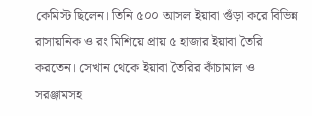কেমিস্ট ছিলেন। তিনি ৫০০ আসল ইয়াবা গুঁড়া করে বিভিন্ন রাসায়নিক ও রং মিশিয়ে প্রায় ৫ হাজার ইয়াবা তৈরি করতেন। সেখান থেকে ইয়াবা তৈরির কাঁচামাল ও সরঞ্জামসহ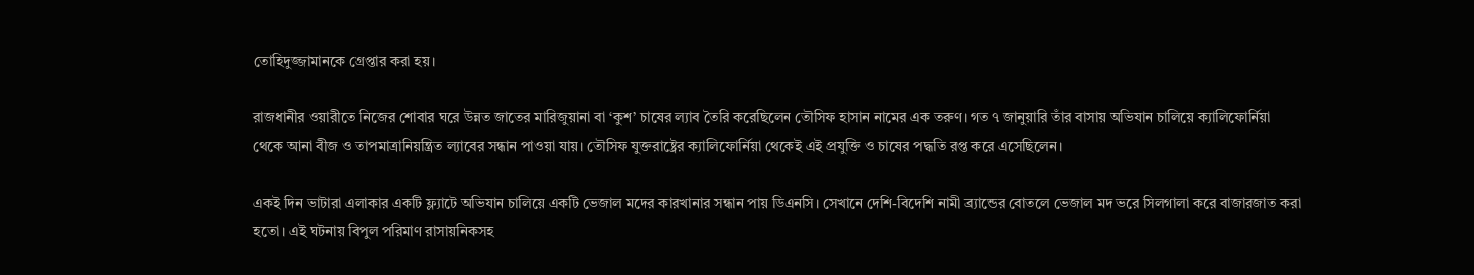তোহিদুজ্জামানকে গ্রেপ্তার করা হয়।

রাজধানীর ওয়ারীতে নিজের শোবার ঘরে উন্নত জাতের মারিজুয়ানা বা ‘কুশ’ চাষের ল্যাব তৈরি করেছিলেন তৌসিফ হাসান নামের এক তরুণ। গত ৭ জানুয়ারি তাঁর বাসায় অভিযান চালিয়ে ক্যালিফোর্নিয়া থেকে আনা বীজ ও তাপমাত্রানিয়ন্ত্রিত ল্যাবের সন্ধান পাওয়া যায়। তৌসিফ যুক্তরাষ্ট্রের ক্যালিফোর্নিয়া থেকেই এই প্রযুক্তি ও চাষের পদ্ধতি রপ্ত করে এসেছিলেন।

একই দিন ভাটারা এলাকার একটি ফ্ল্যাটে অভিযান চালিয়ে একটি ভেজাল মদের কারখানার সন্ধান পায় ডিএনসি। সেখানে দেশি-বিদেশি নামী ব্র্যান্ডের বোতলে ভেজাল মদ ভরে সিলগালা করে বাজারজাত করা হতো। এই ঘটনায় বিপুল পরিমাণ রাসায়নিকসহ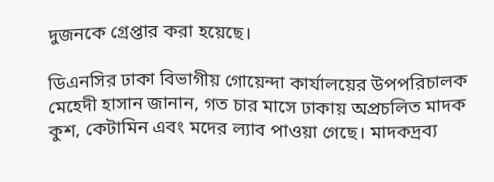দুজনকে গ্রেপ্তার করা হয়েছে।

ডিএনসির ঢাকা বিভাগীয় গোয়েন্দা কার্যালয়ের উপপরিচালক মেহেদী হাসান জানান, গত চার মাসে ঢাকায় অপ্রচলিত মাদক কুশ, কেটামিন এবং মদের ল্যাব পাওয়া গেছে। মাদকদ্রব্য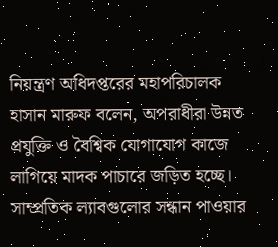নিয়ন্ত্রণ অধিদপ্তরের মহাপরিচালক হাসান মারুফ বলেন, অপরাধীরা উন্নত প্রযুক্তি ও বৈশ্বিক যোগাযোগ কাজে লাগিয়ে মাদক পাচারে জড়িত হচ্ছে। সাম্প্রতিক ল্যাবগুলোর সন্ধান পাওয়ার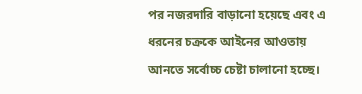পর নজরদারি বাড়ানো হয়েছে এবং এ ধরনের চক্রকে আইনের আওতায় আনতে সর্বোচ্চ চেষ্টা চালানো হচ্ছে।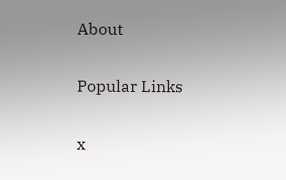About

Popular Links

x